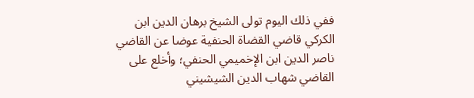ففي ذلك اليوم تولى الشيخ برهان الدين ابن الكركي قاضي القضاة الحنفية عوضا عن القاضي ناصر الدين ابن الإخميمي الحنفي؛ وأخلع على القاضي شهاب الدين الشيشيني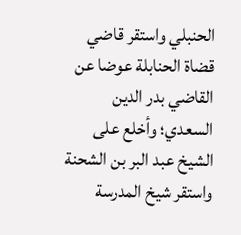الحنبلي واستقر قاضي قضاة الحنابلة عوضا عن القاضي بدر الدين السعدي؛ وأخلع على الشيخ عبد البر بن الشحنة واستقر شيخ المدرسة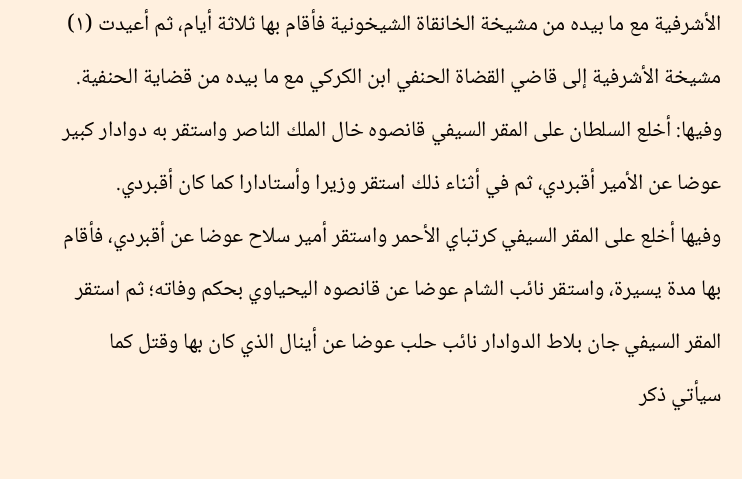الأشرفية مع ما بيده من مشيخة الخانقاة الشيخونية فأقام بها ثلاثة أيام، ثم أعيدت (١) مشيخة الأشرفية إلى قاضي القضاة الحنفي ابن الكركي مع ما بيده من قضاية الحنفية.
وفيها: أخلع السلطان على المقر السيفي قانصوه خال الملك الناصر واستقر به دوادار كبير عوضا عن الأمير أقبردي، ثم في أثناء ذلك استقر وزيرا وأستادارا كما كان أقبردي.
وفيها أخلع على المقر السيفي كرتباي الأحمر واستقر أمير سلاح عوضا عن أقبردي، فأقام بها مدة يسيرة، واستقر نائب الشام عوضا عن قانصوه اليحياوي بحكم وفاته؛ ثم استقر المقر السيفي جان بلاط الدوادار نائب حلب عوضا عن أينال الذي كان بها وقتل كما سيأتي ذكر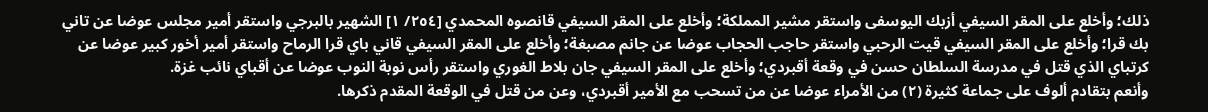ذلك؛ وأخلع على المقر السيفي أزبك اليوسفى واستقر مشير المملكة؛ وأخلع على المقر السيفي قانصوه المحمدي [٢٥٤/ ١] الشهير بالبرجي واستقر أمير مجلس عوضا عن تاني بك قرا؛ وأخلع على المقر السيفي قيت الرحبي واستقر حاجب الحجاب عوضا عن جانم مصبغة؛ وأخلع على المقر السيفي قاني باي قرا الرماح واستقر أمير أخور كبير عوضا عن كرتباي الذي قتل في مدرسة السلطان حسن في وقعة أقبردي؛ وأخلع على المقر السيفي جان بلاط الغوري واستقر رأس نوبة النوب عوضا عن أقباي نائب غزة.
وأنعم بتقادم ألوف على جماعة كثيرة (٢) من الأمراء عوضا عن من تسحب مع الأمير أقبردي، وعن من قتل في الوقعة المقدم ذكرها.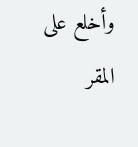وأخلع على المقر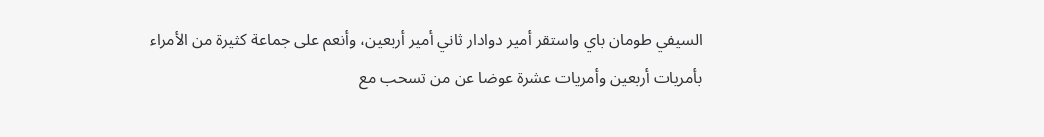السيفي طومان باي واستقر أمير دوادار ثاني أمير أربعين، وأنعم على جماعة كثيرة من الأمراء بأمريات أربعين وأمريات عشرة عوضا عن من تسحب مع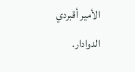الأمير أقبردي الدوادار.